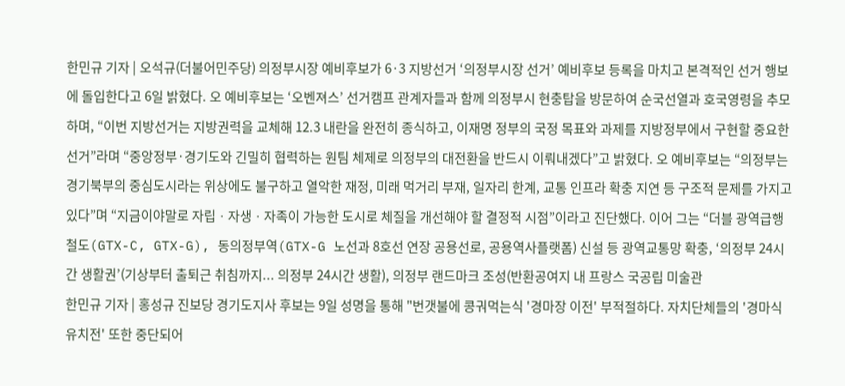한민규 기자 | 오석규(더불어민주당) 의정부시장 예비후보가 6·3 지방선거 ‘의정부시장 선거’ 예비후보 등록을 마치고 본격적인 선거 행보에 돌입한다고 6일 밝혔다. 오 예비후보는 ‘오벤져스’ 선거캠프 관계자들과 함께 의정부시 현충탑을 방문하여 순국선열과 호국영령을 추모하며, “이번 지방선거는 지방권력을 교체해 12.3 내란을 완전히 종식하고, 이재명 정부의 국정 목표와 과제를 지방정부에서 구현할 중요한 선거”라며 “중앙정부·경기도와 긴밀히 협력하는 원팀 체제로 의정부의 대전환을 반드시 이뤄내겠다”고 밝혔다. 오 예비후보는 “의정부는 경기북부의 중심도시라는 위상에도 불구하고 열악한 재정, 미래 먹거리 부재, 일자리 한계, 교통 인프라 확충 지연 등 구조적 문제를 가지고 있다”며 “지금이야말로 자립ㆍ자생ㆍ자족이 가능한 도시로 체질을 개선해야 할 결정적 시점”이라고 진단했다. 이어 그는 “더블 광역급행철도(GTX-C, GTX-G), 동의정부역(GTX-G 노선과 8호선 연장 공용선로, 공용역사플랫폼) 신설 등 광역교통망 확충, ‘의정부 24시간 생활권’(기상부터 출퇴근 취침까지... 의정부 24시간 생활), 의정부 랜드마크 조성(반환공여지 내 프랑스 국공립 미술관
한민규 기자 | 홍성규 진보당 경기도지사 후보는 9일 성명을 통해 "번갯불에 콩궈먹는식 '경마장 이전' 부적절하다. 자치단체들의 '경마식 유치전' 또한 중단되어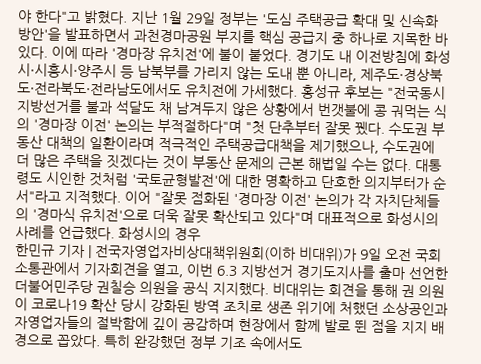야 한다"고 밝혔다. 지난 1월 29일 정부는 '도심 주택공급 확대 및 신속화 방안'을 발표하면서 과천경마공원 부지를 핵심 공급지 중 하나로 지목한 바 있다. 이에 따라 '경마장 유치전'에 불이 붙었다. 경기도 내 이전방침에 화성시·시흥시·양주시 등 남북부를 가리지 않는 도내 뿐 아니라, 제주도·경상북도·전라북도·전라남도에서도 유치전에 가세했다. 홍성규 후보는 "전국동시지방선거를 불과 석달도 채 남겨두지 않은 상황에서 번갯불에 콩 궈먹는 식의 '경마장 이전' 논의는 부적절하다"며 "첫 단추부터 잘못 뀄다. 수도권 부동산 대책의 일환이라며 적극적인 주택공급대책을 제기했으나, 수도권에 더 많은 주택을 짓겠다는 것이 부동산 문제의 근본 해법일 수는 없다. 대통령도 시인한 것처럼 '국토균형발전'에 대한 명확하고 단호한 의지부터가 순서"라고 지적했다. 이어 "잘못 점화된 '경마장 이전' 논의가 각 자치단체들의 '경마식 유치전'으로 더욱 잘못 확산되고 있다"며 대표적으로 화성시의 사례를 언급했다. 화성시의 경우
한민규 기자 | 전국자영업자비상대책위원회(이하 비대위)가 9일 오전 국회 소통관에서 기자회견을 열고, 이번 6.3 지방선거 경기도지사를 출마 선언한 더불어민주당 권칠승 의원을 공식 지지했다. 비대위는 회견을 통해 권 의원이 코로나19 확산 당시 강화된 방역 조치로 생존 위기에 처했던 소상공인과 자영업자들의 절박함에 깊이 공감하며 현장에서 함께 발로 뛴 점을 지지 배경으로 꼽았다. 특히 완강했던 정부 기조 속에서도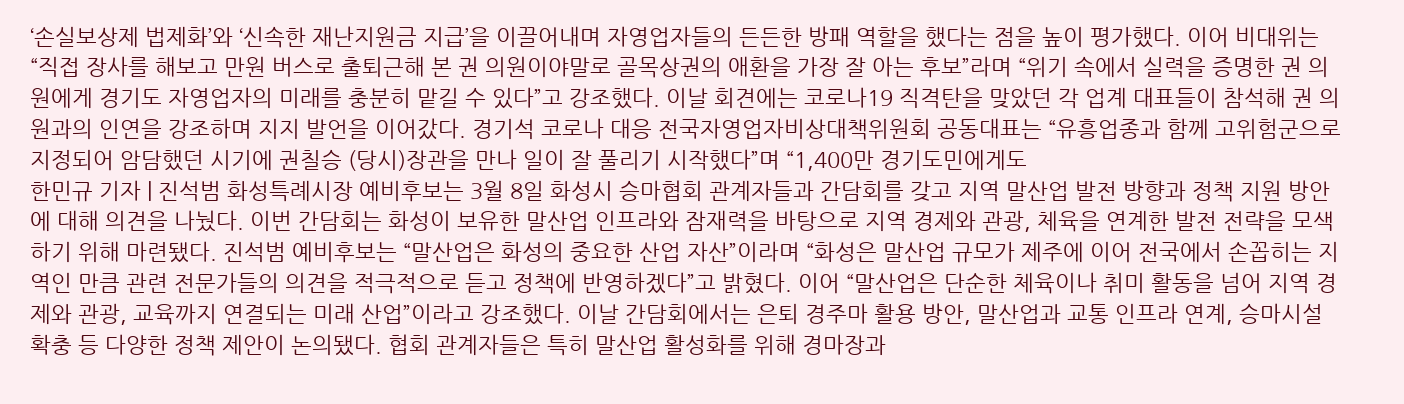‘손실보상제 법제화’와 ‘신속한 재난지원금 지급’을 이끌어내며 자영업자들의 든든한 방패 역할을 했다는 점을 높이 평가했다. 이어 비대위는 “직접 장사를 해보고 만원 버스로 출퇴근해 본 권 의원이야말로 골목상권의 애환을 가장 잘 아는 후보”라며 “위기 속에서 실력을 증명한 권 의원에게 경기도 자영업자의 미래를 충분히 맡길 수 있다”고 강조했다. 이날 회견에는 코로나19 직격탄을 맞았던 각 업계 대표들이 참석해 권 의원과의 인연을 강조하며 지지 발언을 이어갔다. 경기석 코로나 대응 전국자영업자비상대책위원회 공동대표는 “유흥업종과 함께 고위험군으로 지정되어 암담했던 시기에 권칠승 (당시)장관을 만나 일이 잘 풀리기 시작했다”며 “1,400만 경기도민에게도
한민규 기자 | 진석범 화성특례시장 예비후보는 3월 8일 화성시 승마협회 관계자들과 간담회를 갖고 지역 말산업 발전 방향과 정책 지원 방안에 대해 의견을 나눴다. 이번 간담회는 화성이 보유한 말산업 인프라와 잠재력을 바탕으로 지역 경제와 관광, 체육을 연계한 발전 전략을 모색하기 위해 마련됐다. 진석범 예비후보는 “말산업은 화성의 중요한 산업 자산”이라며 “화성은 말산업 규모가 제주에 이어 전국에서 손꼽히는 지역인 만큼 관련 전문가들의 의견을 적극적으로 듣고 정책에 반영하겠다”고 밝혔다. 이어 “말산업은 단순한 체육이나 취미 활동을 넘어 지역 경제와 관광, 교육까지 연결되는 미래 산업”이라고 강조했다. 이날 간담회에서는 은퇴 경주마 활용 방안, 말산업과 교통 인프라 연계, 승마시설 확충 등 다양한 정책 제안이 논의됐다. 협회 관계자들은 특히 말산업 활성화를 위해 경마장과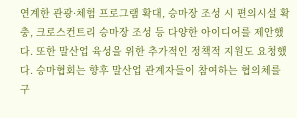연계한 관광·체험 프로그램 확대, 승마장 조성 시 편의시설 확충, 크로스컨트리 승마장 조성 등 다양한 아이디어를 제안했다. 또한 말산업 육성을 위한 추가적인 정책적 지원도 요청했다. 승마협회는 향후 말산업 관계자들이 참여하는 협의체를 구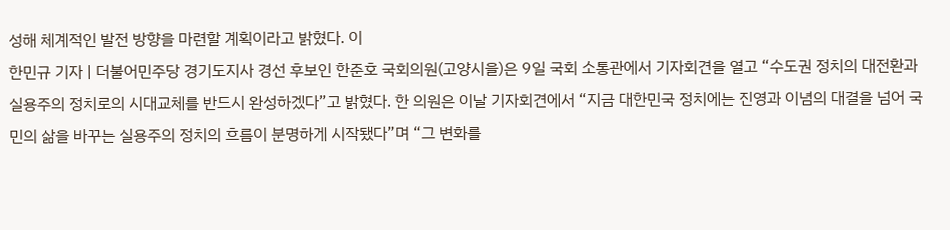성해 체계적인 발전 방향을 마련할 계획이라고 밝혔다. 이
한민규 기자 | 더불어민주당 경기도지사 경선 후보인 한준호 국회의원(고양시을)은 9일 국회 소통관에서 기자회견을 열고 “수도권 정치의 대전환과 실용주의 정치로의 시대교체를 반드시 완성하겠다”고 밝혔다. 한 의원은 이날 기자회견에서 “지금 대한민국 정치에는 진영과 이념의 대결을 넘어 국민의 삶을 바꾸는 실용주의 정치의 흐름이 분명하게 시작됐다”며 “그 변화를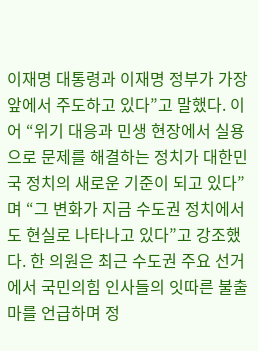이재명 대통령과 이재명 정부가 가장 앞에서 주도하고 있다”고 말했다. 이어 “위기 대응과 민생 현장에서 실용으로 문제를 해결하는 정치가 대한민국 정치의 새로운 기준이 되고 있다”며 “그 변화가 지금 수도권 정치에서도 현실로 나타나고 있다”고 강조했다. 한 의원은 최근 수도권 주요 선거에서 국민의힘 인사들의 잇따른 불출마를 언급하며 정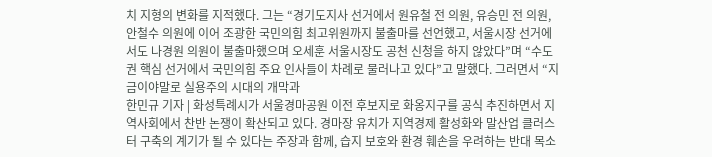치 지형의 변화를 지적했다. 그는 “경기도지사 선거에서 원유철 전 의원, 유승민 전 의원, 안철수 의원에 이어 조광한 국민의힘 최고위원까지 불출마를 선언했고, 서울시장 선거에서도 나경원 의원이 불출마했으며 오세훈 서울시장도 공천 신청을 하지 않았다”며 “수도권 핵심 선거에서 국민의힘 주요 인사들이 차례로 물러나고 있다”고 말했다. 그러면서 “지금이야말로 실용주의 시대의 개막과
한민규 기자 | 화성특례시가 서울경마공원 이전 후보지로 화옹지구를 공식 추진하면서 지역사회에서 찬반 논쟁이 확산되고 있다. 경마장 유치가 지역경제 활성화와 말산업 클러스터 구축의 계기가 될 수 있다는 주장과 함께, 습지 보호와 환경 훼손을 우려하는 반대 목소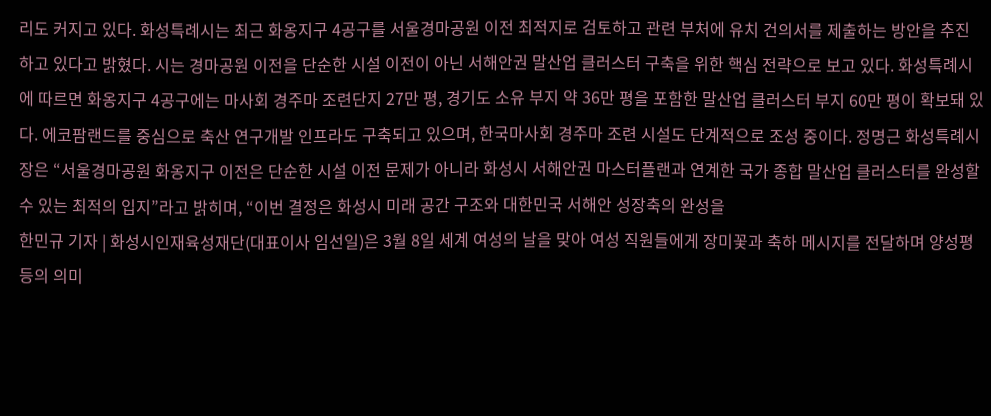리도 커지고 있다. 화성특례시는 최근 화옹지구 4공구를 서울경마공원 이전 최적지로 검토하고 관련 부처에 유치 건의서를 제출하는 방안을 추진하고 있다고 밝혔다. 시는 경마공원 이전을 단순한 시설 이전이 아닌 서해안권 말산업 클러스터 구축을 위한 핵심 전략으로 보고 있다. 화성특례시에 따르면 화옹지구 4공구에는 마사회 경주마 조련단지 27만 평, 경기도 소유 부지 약 36만 평을 포함한 말산업 클러스터 부지 60만 평이 확보돼 있다. 에코팜랜드를 중심으로 축산 연구개발 인프라도 구축되고 있으며, 한국마사회 경주마 조련 시설도 단계적으로 조성 중이다. 정명근 화성특례시장은 “서울경마공원 화옹지구 이전은 단순한 시설 이전 문제가 아니라 화성시 서해안권 마스터플랜과 연계한 국가 종합 말산업 클러스터를 완성할 수 있는 최적의 입지”라고 밝히며, “이번 결정은 화성시 미래 공간 구조와 대한민국 서해안 성장축의 완성을
한민규 기자 | 화성시인재육성재단(대표이사 임선일)은 3월 8일 세계 여성의 날을 맞아 여성 직원들에게 장미꽃과 축하 메시지를 전달하며 양성평등의 의미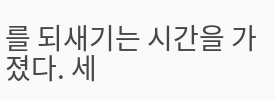를 되새기는 시간을 가졌다. 세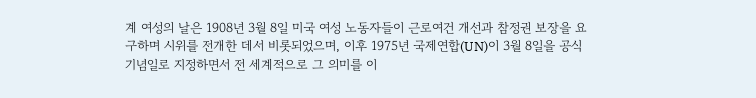계 여성의 날은 1908년 3월 8일 미국 여성 노동자들이 근로여건 개선과 참정권 보장을 요구하며 시위를 전개한 데서 비롯되었으며, 이후 1975년 국제연합(UN)이 3월 8일을 공식 기념일로 지정하면서 전 세계적으로 그 의미를 이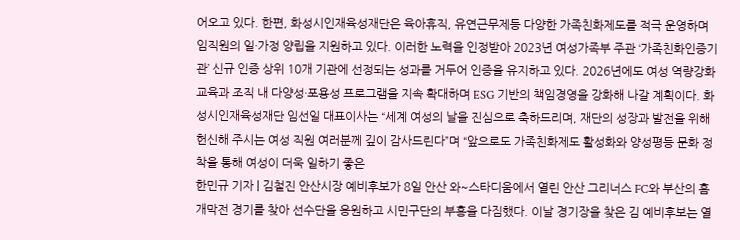어오고 있다. 한편, 화성시인재육성재단은 육아휴직, 유연근무제등 다양한 가족친화제도를 적극 운영하며 임직원의 일·가정 양립을 지원하고 있다. 이러한 노력을 인정받아 2023년 여성가족부 주관 ‘가족친화인증기관’ 신규 인증 상위 10개 기관에 선정되는 성과를 거두어 인증을 유지하고 있다. 2026년에도 여성 역량강화 교육과 조직 내 다양성·포용성 프로그램을 지속 확대하며 ESG 기반의 책임경영을 강화해 나갈 계획이다. 화성시인재육성재단 임선일 대표이사는 “세계 여성의 날을 진심으로 축하드리며, 재단의 성장과 발전을 위해 헌신해 주시는 여성 직원 여러분께 깊이 감사드린다”며 “앞으로도 가족친화제도 활성화와 양성평등 문화 정착을 통해 여성이 더욱 일하기 좋은
한민규 기자 | 김철진 안산시장 예비후보가 8일 안산 와~스타디움에서 열린 안산 그리너스 FC와 부산의 홈 개막전 경기를 찾아 선수단을 응원하고 시민구단의 부흥을 다짐했다. 이날 경기장을 찾은 김 예비후보는 열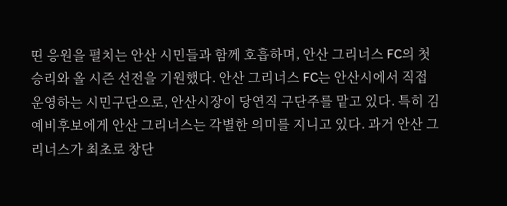띤 응원을 펼치는 안산 시민들과 함께 호흡하며, 안산 그리너스 FC의 첫 승리와 올 시즌 선전을 기원했다. 안산 그리너스 FC는 안산시에서 직접 운영하는 시민구단으로, 안산시장이 당연직 구단주를 맡고 있다. 특히 김 예비후보에게 안산 그리너스는 각별한 의미를 지니고 있다. 과거 안산 그리너스가 최초로 창단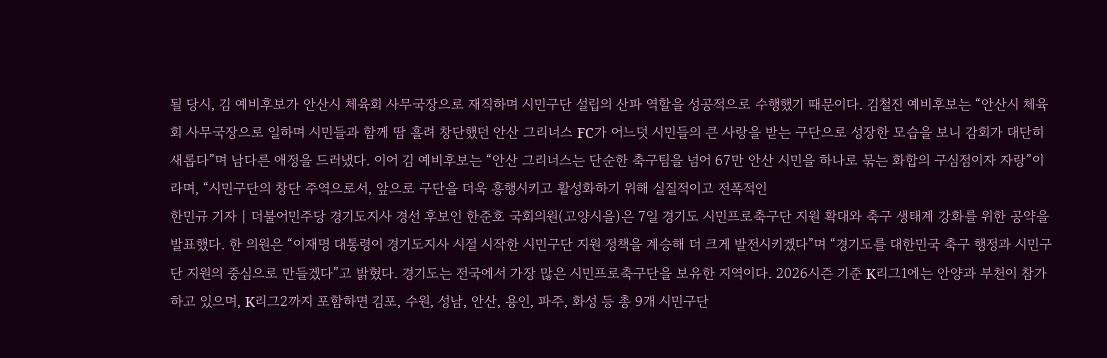될 당시, 김 예비후보가 안산시 체육회 사무국장으로 재직하며 시민구단 설립의 산파 역할을 성공적으로 수행했기 때문이다. 김철진 예비후보는 “안산시 체육회 사무국장으로 일하며 시민들과 함께 땀 흘려 창단했던 안산 그리너스 FC가 어느덧 시민들의 큰 사랑을 받는 구단으로 성장한 모습을 보니 감회가 대단히 새롭다”며 남다른 애정을 드러냈다. 이어 김 예비후보는 “안산 그리너스는 단순한 축구팀을 넘어 67만 안산 시민을 하나로 묶는 화합의 구심점이자 자랑”이라며, “시민구단의 창단 주역으로서, 앞으로 구단을 더욱 흥행시키고 활성화하기 위해 실질적이고 전폭적인
한민규 기자 | 더불어민주당 경기도지사 경선 후보인 한준호 국회의원(고양시을)은 7일 경기도 시민프로축구단 지원 확대와 축구 생태계 강화를 위한 공약을 발표했다. 한 의원은 “이재명 대통령이 경기도지사 시절 시작한 시민구단 지원 정책을 계승해 더 크게 발전시키겠다”며 “경기도를 대한민국 축구 행정과 시민구단 지원의 중심으로 만들겠다”고 밝혔다. 경기도는 전국에서 가장 많은 시민프로축구단을 보유한 지역이다. 2026시즌 기준 K리그1에는 안양과 부천이 참가하고 있으며, K리그2까지 포함하면 김포, 수원, 성남, 안산, 용인, 파주, 화성 등 총 9개 시민구단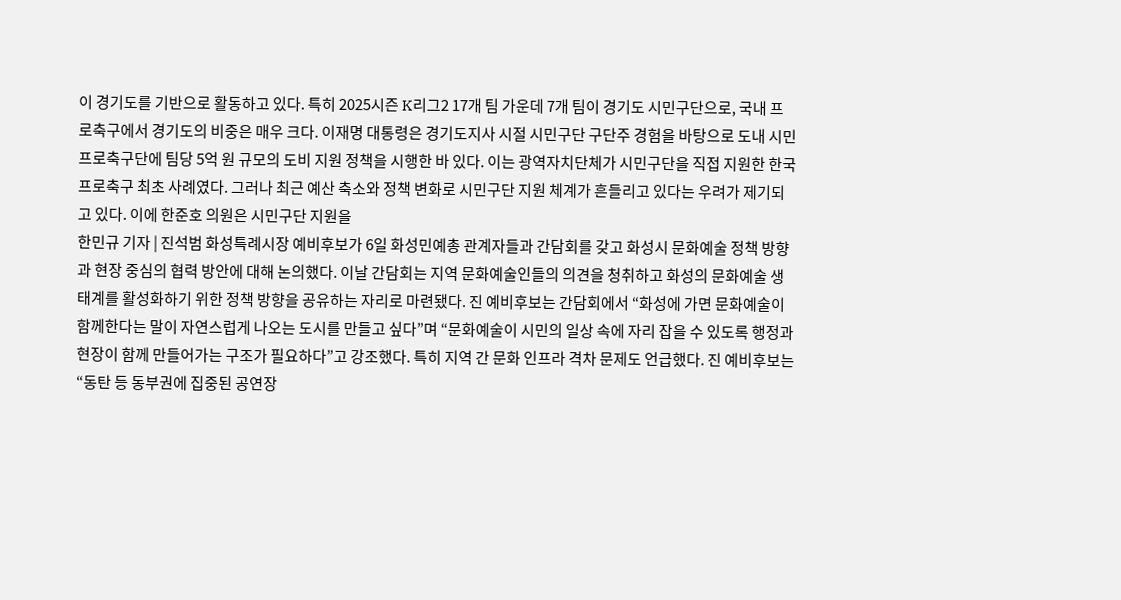이 경기도를 기반으로 활동하고 있다. 특히 2025시즌 K리그2 17개 팀 가운데 7개 팀이 경기도 시민구단으로, 국내 프로축구에서 경기도의 비중은 매우 크다. 이재명 대통령은 경기도지사 시절 시민구단 구단주 경험을 바탕으로 도내 시민프로축구단에 팀당 5억 원 규모의 도비 지원 정책을 시행한 바 있다. 이는 광역자치단체가 시민구단을 직접 지원한 한국 프로축구 최초 사례였다. 그러나 최근 예산 축소와 정책 변화로 시민구단 지원 체계가 흔들리고 있다는 우려가 제기되고 있다. 이에 한준호 의원은 시민구단 지원을
한민규 기자 | 진석범 화성특례시장 예비후보가 6일 화성민예총 관계자들과 간담회를 갖고 화성시 문화예술 정책 방향과 현장 중심의 협력 방안에 대해 논의했다. 이날 간담회는 지역 문화예술인들의 의견을 청취하고 화성의 문화예술 생태계를 활성화하기 위한 정책 방향을 공유하는 자리로 마련됐다. 진 예비후보는 간담회에서 “화성에 가면 문화예술이 함께한다는 말이 자연스럽게 나오는 도시를 만들고 싶다”며 “문화예술이 시민의 일상 속에 자리 잡을 수 있도록 행정과 현장이 함께 만들어가는 구조가 필요하다”고 강조했다. 특히 지역 간 문화 인프라 격차 문제도 언급했다. 진 예비후보는 “동탄 등 동부권에 집중된 공연장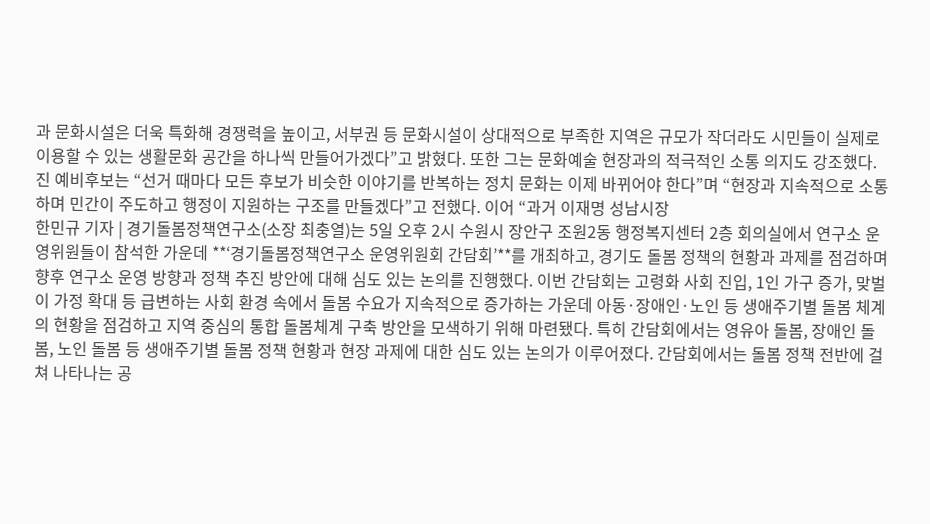과 문화시설은 더욱 특화해 경쟁력을 높이고, 서부권 등 문화시설이 상대적으로 부족한 지역은 규모가 작더라도 시민들이 실제로 이용할 수 있는 생활문화 공간을 하나씩 만들어가겠다”고 밝혔다. 또한 그는 문화예술 현장과의 적극적인 소통 의지도 강조했다. 진 예비후보는 “선거 때마다 모든 후보가 비슷한 이야기를 반복하는 정치 문화는 이제 바뀌어야 한다”며 “현장과 지속적으로 소통하며 민간이 주도하고 행정이 지원하는 구조를 만들겠다”고 전했다. 이어 “과거 이재명 성남시장
한민규 기자 | 경기돌봄정책연구소(소장 최충열)는 5일 오후 2시 수원시 장안구 조원2동 행정복지센터 2층 회의실에서 연구소 운영위원들이 참석한 가운데 **‘경기돌봄정책연구소 운영위원회 간담회’**를 개최하고, 경기도 돌봄 정책의 현황과 과제를 점검하며 향후 연구소 운영 방향과 정책 추진 방안에 대해 심도 있는 논의를 진행했다. 이번 간담회는 고령화 사회 진입, 1인 가구 증가, 맞벌이 가정 확대 등 급변하는 사회 환경 속에서 돌봄 수요가 지속적으로 증가하는 가운데 아동·장애인·노인 등 생애주기별 돌봄 체계의 현황을 점검하고 지역 중심의 통합 돌봄체계 구축 방안을 모색하기 위해 마련됐다. 특히 간담회에서는 영유아 돌봄, 장애인 돌봄, 노인 돌봄 등 생애주기별 돌봄 정책 현황과 현장 과제에 대한 심도 있는 논의가 이루어졌다. 간담회에서는 돌봄 정책 전반에 걸쳐 나타나는 공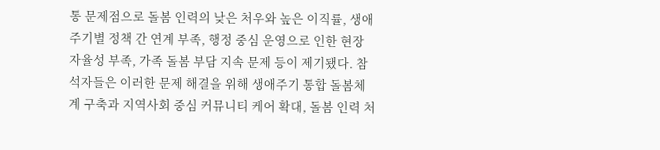통 문제점으로 돌봄 인력의 낮은 처우와 높은 이직률, 생애주기별 정책 간 연계 부족, 행정 중심 운영으로 인한 현장 자율성 부족, 가족 돌봄 부담 지속 문제 등이 제기됐다. 참석자들은 이러한 문제 해결을 위해 생애주기 통합 돌봄체계 구축과 지역사회 중심 커뮤니티 케어 확대, 돌봄 인력 처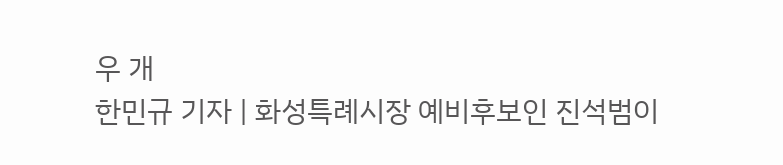우 개
한민규 기자 | 화성특례시장 예비후보인 진석범이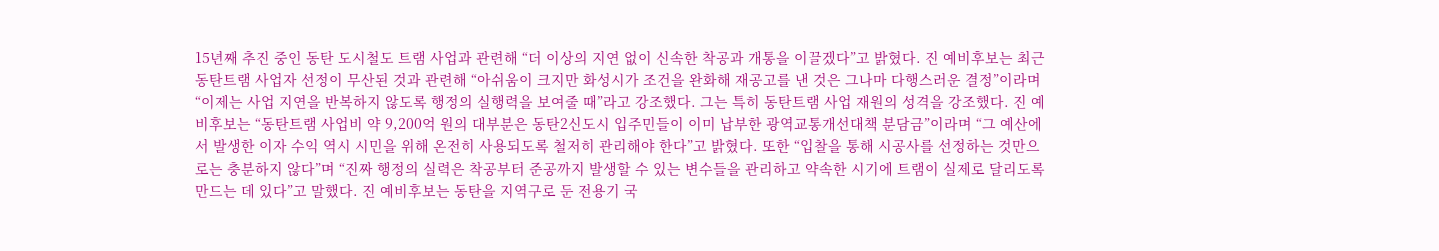15년째 추진 중인 동탄 도시철도 트램 사업과 관련해 “더 이상의 지연 없이 신속한 착공과 개통을 이끌겠다”고 밝혔다. 진 예비후보는 최근 동탄트램 사업자 선정이 무산된 것과 관련해 “아쉬움이 크지만 화성시가 조건을 완화해 재공고를 낸 것은 그나마 다행스러운 결정”이라며 “이제는 사업 지연을 반복하지 않도록 행정의 실행력을 보여줄 때”라고 강조했다. 그는 특히 동탄트램 사업 재원의 성격을 강조했다. 진 예비후보는 “동탄트램 사업비 약 9,200억 원의 대부분은 동탄2신도시 입주민들이 이미 납부한 광역교통개선대책 분담금”이라며 “그 예산에서 발생한 이자 수익 역시 시민을 위해 온전히 사용되도록 철저히 관리해야 한다”고 밝혔다. 또한 “입찰을 통해 시공사를 선정하는 것만으로는 충분하지 않다”며 “진짜 행정의 실력은 착공부터 준공까지 발생할 수 있는 변수들을 관리하고 약속한 시기에 트램이 실제로 달리도록 만드는 데 있다”고 말했다. 진 예비후보는 동탄을 지역구로 둔 전용기 국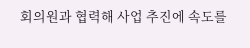회의원과 협력해 사업 추진에 속도를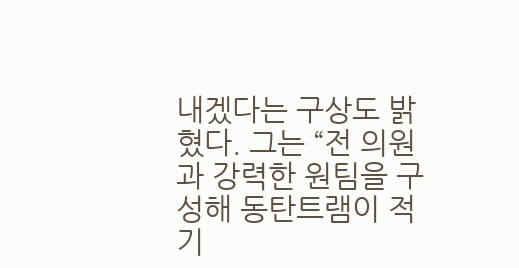내겠다는 구상도 밝혔다. 그는 “전 의원과 강력한 원팀을 구성해 동탄트램이 적기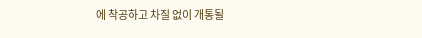에 착공하고 차질 없이 개통될